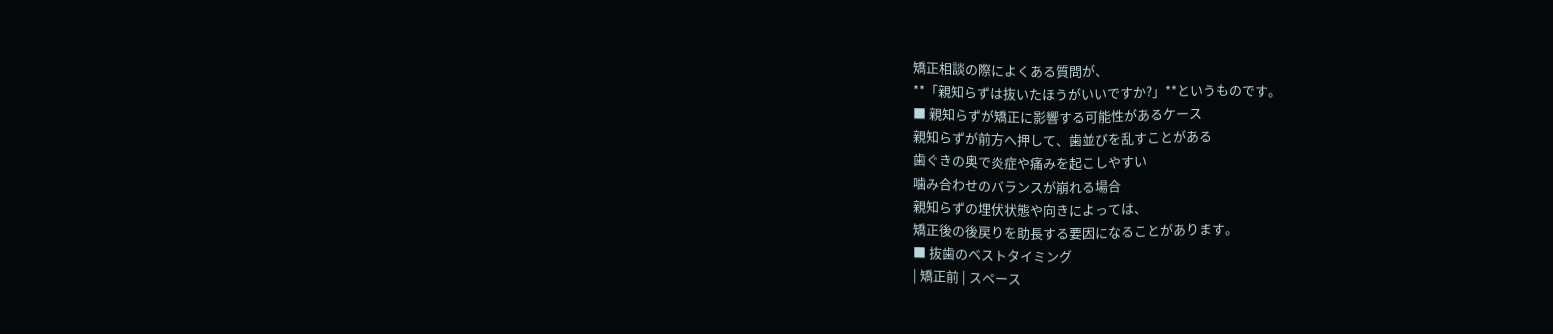矯正相談の際によくある質問が、
**「親知らずは抜いたほうがいいですか?」**というものです。
■ 親知らずが矯正に影響する可能性があるケース
親知らずが前方へ押して、歯並びを乱すことがある
歯ぐきの奥で炎症や痛みを起こしやすい
噛み合わせのバランスが崩れる場合
親知らずの埋伏状態や向きによっては、
矯正後の後戻りを助長する要因になることがあります。
■ 抜歯のベストタイミング
| 矯正前 | スペース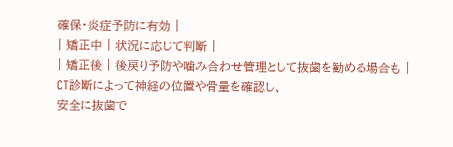確保・炎症予防に有効 |
| 矯正中 | 状況に応じて判断 |
| 矯正後 | 後戻り予防や噛み合わせ管理として抜歯を勧める場合も |
CT診断によって神経の位置や骨量を確認し、
安全に抜歯で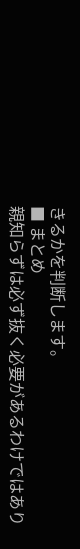きるかを判断します。
■ まとめ
親知らずは必ず抜く必要があるわけではあり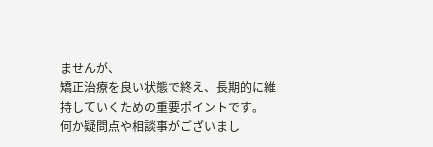ませんが、
矯正治療を良い状態で終え、長期的に維持していくための重要ポイントです。
何か疑問点や相談事がございまし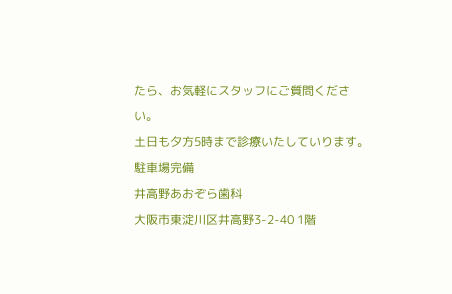たら、お気軽にスタッフにご質問ください。
土日も夕方5時まで診療いたしていります。
駐車場完備
井高野あおぞら歯科
大阪市東淀川区井高野3-2-40 1階